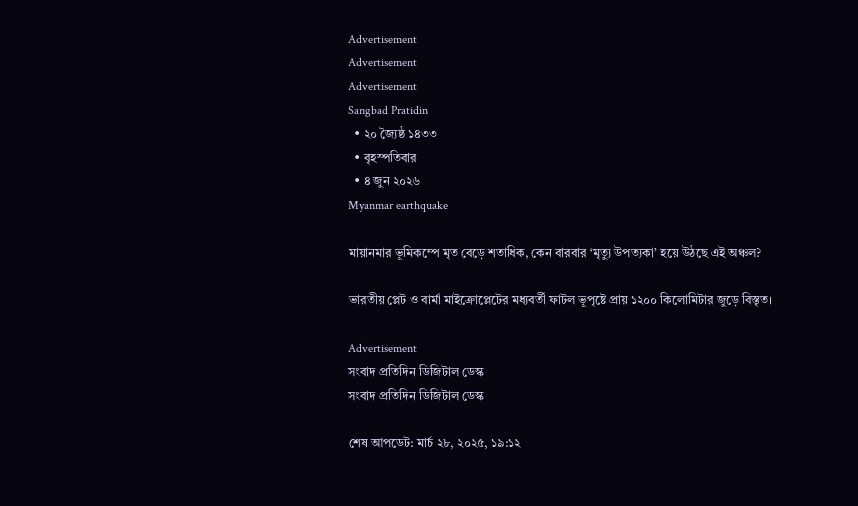Advertisement
Advertisement
Advertisement
Sangbad Pratidin
  • ২০ জ্যৈষ্ঠ ১৪৩৩
  • বৃহস্পতিবার
  • ৪ জুন ২০২৬
Myanmar earthquake

মায়ানমার ভূমিকম্পে মৃত বেড়ে শতাধিক, কেন বারবার ‘মৃত্যু উপত্যকা’ হয়ে উঠছে এই অঞ্চল?

ভারতীয় প্লেট ও বার্মা মাইক্রোপ্লেটের মধ্যবর্তী ফাটল ভূপৃষ্টে প্রায় ১২০০ কিলোমিটার জুড়ে বিস্তৃত।

Advertisement
সংবাদ প্রতিদিন ডিজিটাল ডেস্ক
সংবাদ প্রতিদিন ডিজিটাল ডেস্ক

শেষ আপডেট: মার্চ ২৮, ২০২৫, ১৯:১২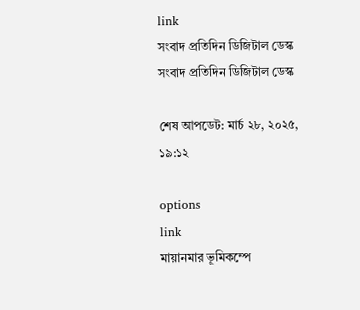link
সংবাদ প্রতিদিন ডিজিটাল ডেস্ক
সংবাদ প্রতিদিন ডিজিটাল ডেস্ক

শেষ আপডেট: মার্চ ২৮, ২০২৫, ১৯:১২

options
link
মায়ানমার ভূমিকম্পে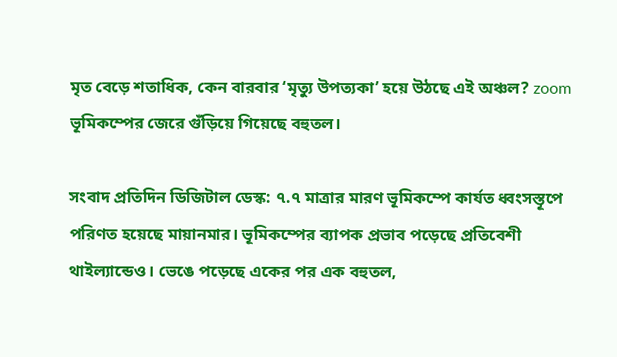মৃত বেড়ে শতাধিক, কেন বারবার ‘মৃত্যু উপত্যকা’ হয়ে উঠছে এই অঞ্চল? zoom
ভূমিকম্পের জেরে গুঁড়িয়ে গিয়েছে বহুতল।

সংবাদ প্রতিদিন ডিজিটাল ডেস্ক: ৭.৭ মাত্রার মারণ ভূমিকম্পে কার্যত ধ্বংসস্তূপে পরিণত হয়েছে মায়ানমার। ভূমিকম্পের ব্যাপক প্রভাব পড়েছে প্রতিবেশী থাইল্যান্ডেও। ভেঙে পড়েছে একের পর এক বহুতল,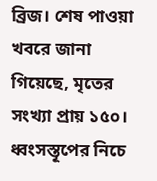ব্রিজ। শেষ পাওয়া খবরে জানা গিয়েছে, মৃতের সংখ্যা প্রায় ১৫০। ধ্বংসস্তূপের নিচে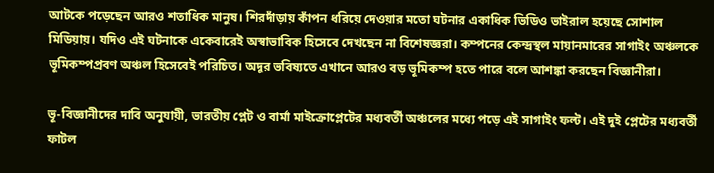আটকে পড়েছেন আরও শতাধিক মানুষ। শিরদাঁড়ায় কাঁপন ধরিয়ে দেওয়ার মতো ঘটনার একাধিক ভিডিও ভাইরাল হয়েছে সোশাল মিডিয়ায়। যদিও এই ঘটনাকে একেবারেই অস্বাভাবিক হিসেবে দেখছেন না বিশেষজ্ঞরা। কম্পনের কেন্দ্রস্থল মায়ানমারের সাগাইং অঞ্চলকে ভূমিকম্পপ্রবণ অঞ্চল হিসেবেই পরিচিত। অদূর ভবিষ্যতে এখানে আরও বড় ভূমিকম্প হতে পারে বলে আশঙ্কা করছেন বিজ্ঞানীরা।

ভূ-বিজ্ঞানীদের দাবি অনুযায়ী, ভারতীয় প্লেট ও বার্মা মাইক্রোপ্লেটের মধ্যবর্তী অঞ্চলের মধ্যে পড়ে এই সাগাইং ফল্ট। এই দুই প্লেটের মধ্যবর্তী ফাটল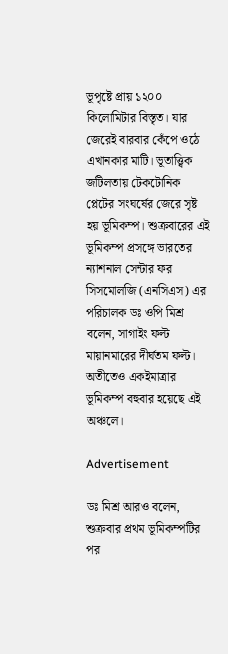ভূপৃষ্টে প্রায় ১২০০ কিলোমিটার বিস্তৃত। যার জেরেই বারবার কেঁপে ওঠে এখানকার মাটি। ভূতাত্ত্বিক জটিলতায় টেকটোনিক প্লেটের সংঘর্ষের জেরে সৃষ্ট হয় ভূমিকম্প। শুক্রবারের এই ভূমিকম্প প্রসঙ্গে ভারতের ন্যাশনাল সেন্টার ফর সিসমোলজি (এনসিএস) এর পরিচালক ডঃ ওপি মিশ্র বলেন, সাগাইং ফল্ট মায়ানমারের দীর্ঘতম ফল্ট। অতীতেও একইমাত্রার ভূমিকম্প বহুবার হয়েছে এই অঞ্চলে।

Advertisement

ডঃ মিশ্র আরও বলেন, শুক্রবার প্রথম ভূমিকম্পটির পর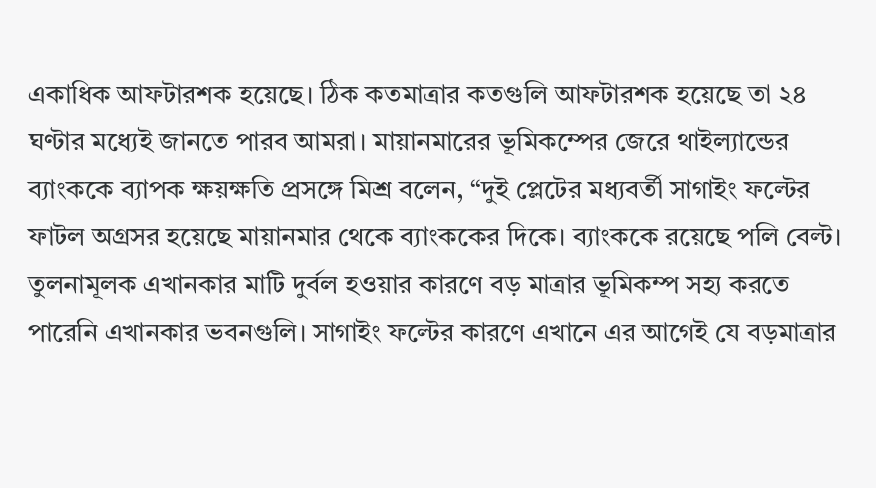একাধিক আফটারশক হয়েছে। ঠিক কতমাত্রার কতগুলি আফটারশক হয়েছে তা ২৪ ঘণ্টার মধ্যেই জানতে পারব আমরা। মায়ানমারের ভূমিকম্পের জেরে থাইল্যান্ডের ব্যাংককে ব্যাপক ক্ষয়ক্ষতি প্রসঙ্গে মিশ্র বলেন, “দুই প্লেটের মধ্যবর্তী সাগাইং ফল্টের ফাটল অগ্রসর হয়েছে মায়ানমার থেকে ব্যাংককের দিকে। ব্যাংককে রয়েছে পলি বেল্ট। তুলনামূলক এখানকার মাটি দুর্বল হওয়ার কারণে বড় মাত্রার ভূমিকম্প সহ্য করতে পারেনি এখানকার ভবনগুলি। সাগাইং ফল্টের কারণে এখানে এর আগেই যে বড়মাত্রার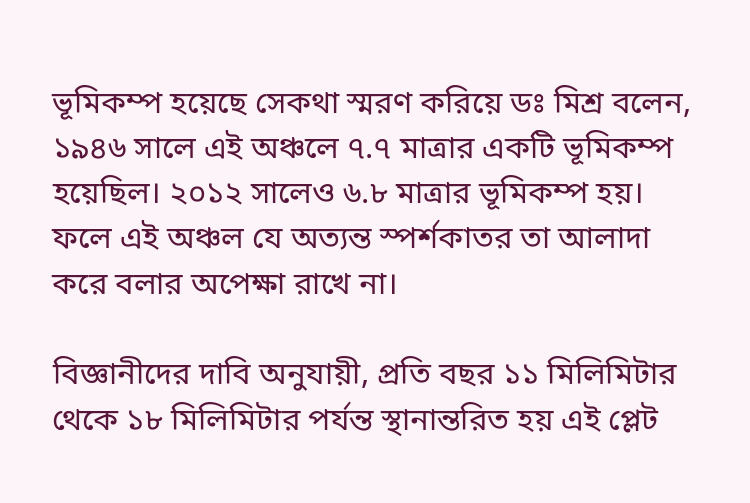ভূমিকম্প হয়েছে সেকথা স্মরণ করিয়ে ডঃ মিশ্র বলেন, ১৯৪৬ সালে এই অঞ্চলে ৭.৭ মাত্রার একটি ভূমিকম্প হয়েছিল। ২০১২ সালেও ৬.৮ মাত্রার ভূমিকম্প হয়। ফলে এই অঞ্চল যে অত্যন্ত স্পর্শকাতর তা আলাদা করে বলার অপেক্ষা রাখে না।

বিজ্ঞানীদের দাবি অনুযায়ী, প্রতি বছর ১১ মিলিমিটার থেকে ১৮ মিলিমিটার পর্যন্ত স্থানান্তরিত হয় এই প্লেট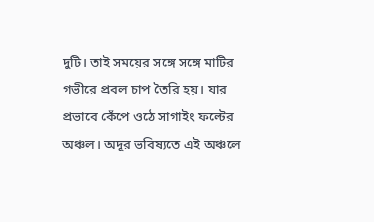দুটি। তাই সময়ের সঙ্গে সঙ্গে মাটির গভীরে প্রবল চাপ তৈরি হয়। যার প্রভাবে কেঁপে ওঠে সাগাইং ফল্টের অঞ্চল। অদূর ভবিষ্যতে এই অঞ্চলে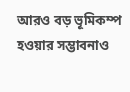আরও বড় ভূমিকম্প হওয়ার সম্ভাবনাও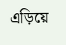এড়িয়ে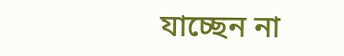যাচ্ছেন না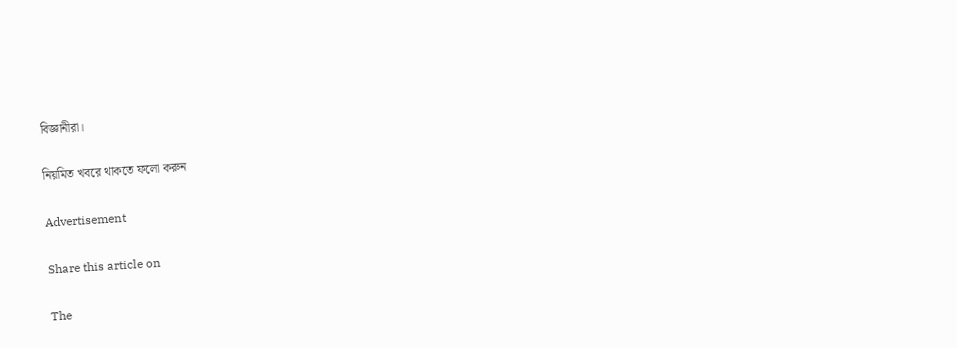বিজ্ঞানীরা।

নিয়মিত খবরে থাকতে ফলো করুন

Advertisement

Share this article on

The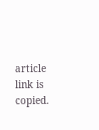article link is copied.